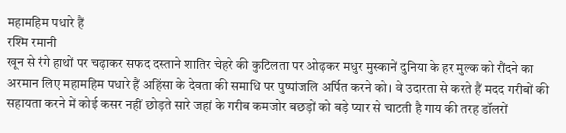महामहिम पधारे हैं
रश्मि रमानी
खून से रंगे हाथों पर चढ़ाकर सफद दस्ताने शातिर चेहरे की कुटिलता पर ओढ़कर मधुर मुस्कानें दुनिया के हर मुल्क को रौंदने का अरमान लिए महामहिम पधारे हैं अहिंसा के देवता की समाधि पर पुष्पांजलि अर्पित करने को। वे उदारता से करते हैं मदद गरीबों की सहायता करने में कोई कसर नहीं छोड़ते सारे जहां के गरीब कमजोर बछड़ों को बड़े प्यार से चाटती है गाय की तरह डॉलरों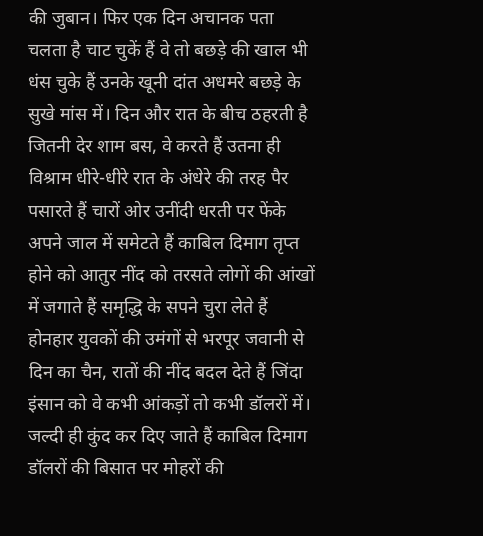की जुबान। फिर एक दिन अचानक पता चलता है चाट चुकें हैं वे तो बछड़े की खाल भी धंस चुके हैं उनके खूनी दांत अधमरे बछड़े के सुखे मांस में। दिन और रात के बीच ठहरती है जितनी देर शाम बस, वे करते हैं उतना ही विश्राम धीरे-धीरे रात के अंधेरे की तरह पैर पसारते हैं चारों ओर उनींदी धरती पर फेंके अपने जाल में समेटते हैं काबिल दिमाग तृप्त होने को आतुर नींद को तरसते लोगों की आंखों में जगाते हैं समृद्धि के सपने चुरा लेते हैं होनहार युवकों की उमंगों से भरपूर जवानी से दिन का चैन, रातों की नींद बदल देते हैं जिंदा इंसान को वे कभी आंकड़ों तो कभी डॉलरों में। जल्दी ही कुंद कर दिए जाते हैं काबिल दिमाग डॉलरों की बिसात पर मोहरों की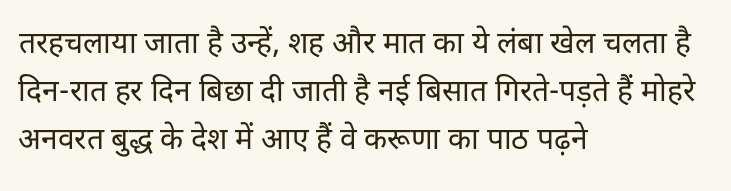तरहचलाया जाता है उन्हें, शह और मात का ये लंबा खेल चलता है दिन-रात हर दिन बिछा दी जाती है नई बिसात गिरते-पड़ते हैं मोहरे अनवरत बुद्ध के देश में आए हैं वे करूणा का पाठ पढ़ने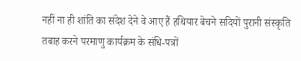नहीं ना ही शांति का संदेश देने वे आए हैं हथियार बेचने सदियों पुरानी संस्कृति तबाह करने परमाणु कार्यक्रम के संधि-पत्रों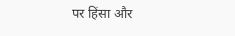पर हिंसा और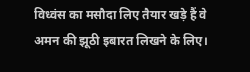विध्वंस का मसौदा लिए तैयार खड़े हैं वे अमन की झूठी इबारत लिखने के लिए।